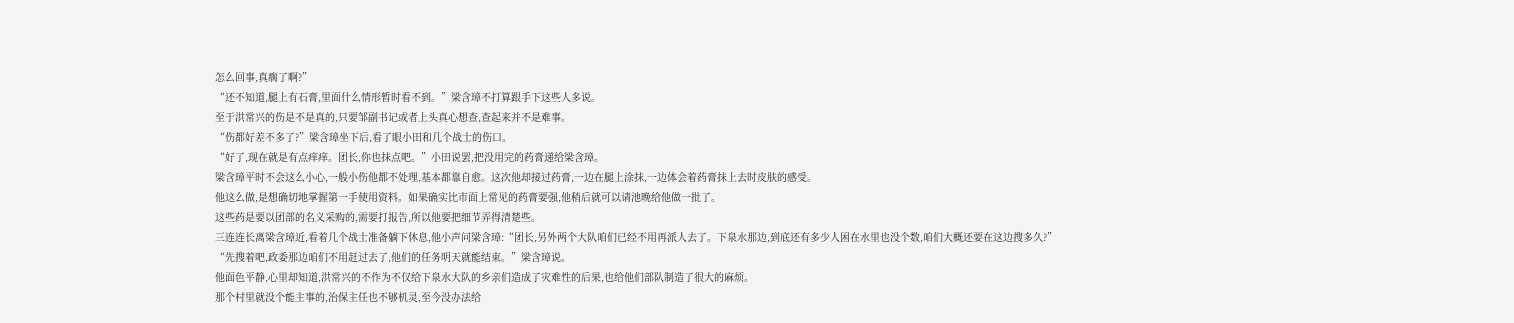怎么回事,真瘸了啊?”
“还不知道,腿上有石膏,里面什么情形暂时看不到。”梁含璋不打算跟手下这些人多说。
至于洪常兴的伤是不是真的,只要邹副书记或者上头真心想查,查起来并不是难事。
“伤都好差不多了?”梁含璋坐下后,看了眼小田和几个战士的伤口。
“好了,现在就是有点痒痒。团长,你也抹点吧。”小田说罢,把没用完的药膏递给梁含璋。
梁含璋平时不会这么小心,一般小伤他都不处理,基本都靠自愈。这次他却接过药膏,一边在腿上涂抹,一边体会着药膏抹上去时皮肤的感受。
他这么做,是想确切地掌握第一手使用资料。如果确实比市面上常见的药膏要强,他稍后就可以请池晚给他做一批了。
这些药是要以团部的名义采购的,需要打报告,所以他要把细节弄得清楚些。
三连连长离梁含璋近,看着几个战士准备躺下休息,他小声问梁含璋:“团长,另外两个大队咱们已经不用再派人去了。下泉水那边,到底还有多少人困在水里也没个数,咱们大概还要在这边搜多久?”
“先搜着吧,政委那边咱们不用赶过去了,他们的任务明天就能结束。”梁含璋说。
他面色平静,心里却知道,洪常兴的不作为不仅给下泉水大队的乡亲们造成了灾难性的后果,也给他们部队制造了很大的麻烦。
那个村里就没个能主事的,治保主任也不够机灵,至今没办法给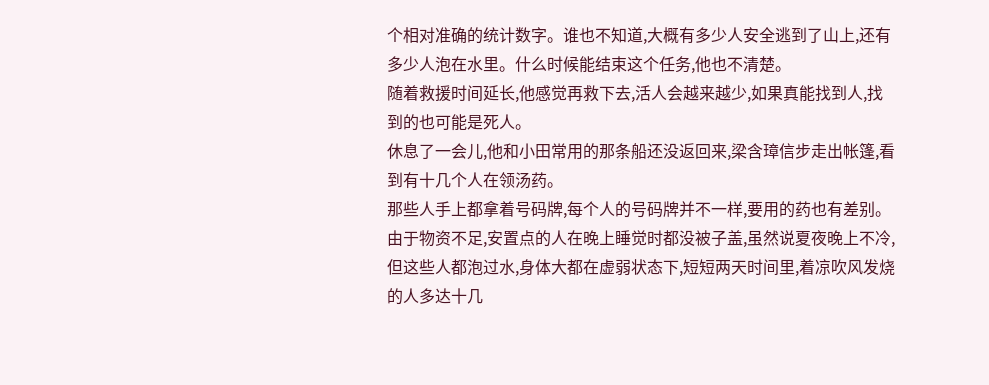个相对准确的统计数字。谁也不知道,大概有多少人安全逃到了山上,还有多少人泡在水里。什么时候能结束这个任务,他也不清楚。
随着救援时间延长,他感觉再救下去,活人会越来越少,如果真能找到人,找到的也可能是死人。
休息了一会儿,他和小田常用的那条船还没返回来,梁含璋信步走出帐篷,看到有十几个人在领汤药。
那些人手上都拿着号码牌,每个人的号码牌并不一样,要用的药也有差别。
由于物资不足,安置点的人在晚上睡觉时都没被子盖,虽然说夏夜晚上不冷,但这些人都泡过水,身体大都在虚弱状态下,短短两天时间里,着凉吹风发烧的人多达十几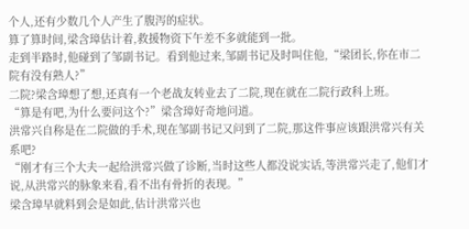个人,还有少数几个人产生了腹泻的症状。
算了算时间,梁含璋估计着,救援物资下午差不多就能到一批。
走到半路时,他碰到了邹副书记。看到他过来,邹副书记及时叫住他,“梁团长,你在市二院有没有熟人?”
二院?梁含璋想了想,还真有一个老战友转业去了二院,现在就在二院行政科上班。
“算是有吧,为什么要问这个?”梁含璋好奇地问道。
洪常兴自称是在二院做的手术,现在邹副书记又问到了二院,那这件事应该跟洪常兴有关系吧?
“刚才有三个大夫一起给洪常兴做了诊断,当时这些人都没说实话,等洪常兴走了,他们才说,从洪常兴的脉象来看,看不出有骨折的表现。”
梁含璋早就料到会是如此,估计洪常兴也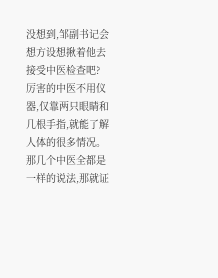没想到,邹副书记会想方设想揪着他去接受中医检查吧?
厉害的中医不用仪器,仅靠两只眼睛和几根手指,就能了解人体的很多情况。
那几个中医全都是一样的说法,那就证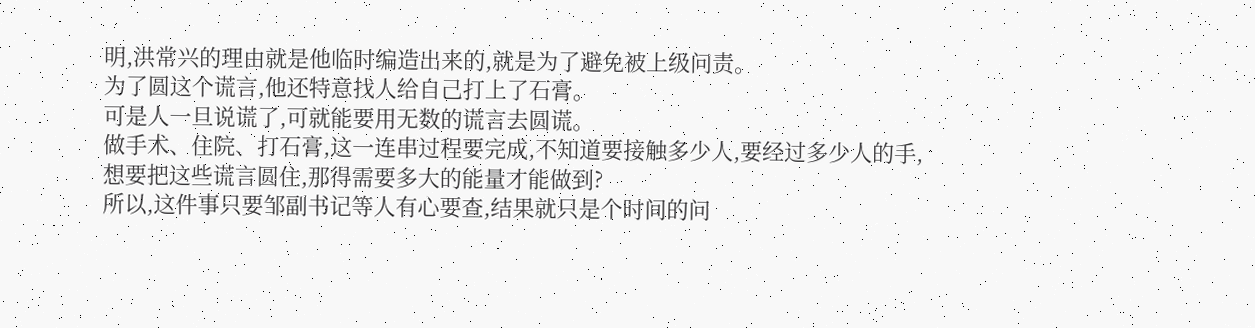明,洪常兴的理由就是他临时编造出来的,就是为了避免被上级问责。
为了圆这个谎言,他还特意找人给自己打上了石膏。
可是人一旦说谎了,可就能要用无数的谎言去圆谎。
做手术、住院、打石膏,这一连串过程要完成,不知道要接触多少人,要经过多少人的手,想要把这些谎言圆住,那得需要多大的能量才能做到?
所以,这件事只要邹副书记等人有心要查,结果就只是个时间的问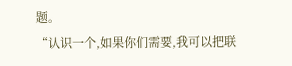题。
“认识一个,如果你们需要,我可以把联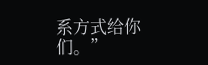系方式给你们。”